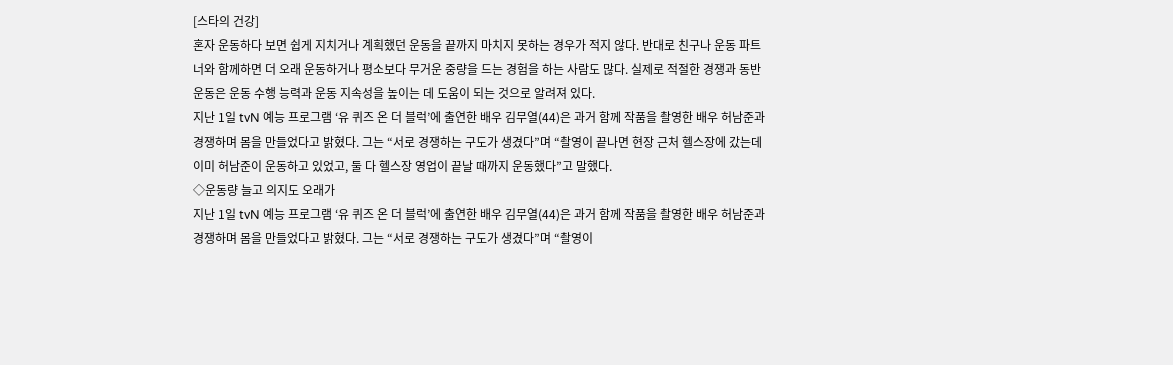[스타의 건강]
혼자 운동하다 보면 쉽게 지치거나 계획했던 운동을 끝까지 마치지 못하는 경우가 적지 않다. 반대로 친구나 운동 파트너와 함께하면 더 오래 운동하거나 평소보다 무거운 중량을 드는 경험을 하는 사람도 많다. 실제로 적절한 경쟁과 동반 운동은 운동 수행 능력과 운동 지속성을 높이는 데 도움이 되는 것으로 알려져 있다.
지난 1일 tvN 예능 프로그램 ‘유 퀴즈 온 더 블럭’에 출연한 배우 김무열(44)은 과거 함께 작품을 촬영한 배우 허남준과 경쟁하며 몸을 만들었다고 밝혔다. 그는 “서로 경쟁하는 구도가 생겼다”며 “촬영이 끝나면 현장 근처 헬스장에 갔는데 이미 허남준이 운동하고 있었고, 둘 다 헬스장 영업이 끝날 때까지 운동했다”고 말했다.
◇운동량 늘고 의지도 오래가
지난 1일 tvN 예능 프로그램 ‘유 퀴즈 온 더 블럭’에 출연한 배우 김무열(44)은 과거 함께 작품을 촬영한 배우 허남준과 경쟁하며 몸을 만들었다고 밝혔다. 그는 “서로 경쟁하는 구도가 생겼다”며 “촬영이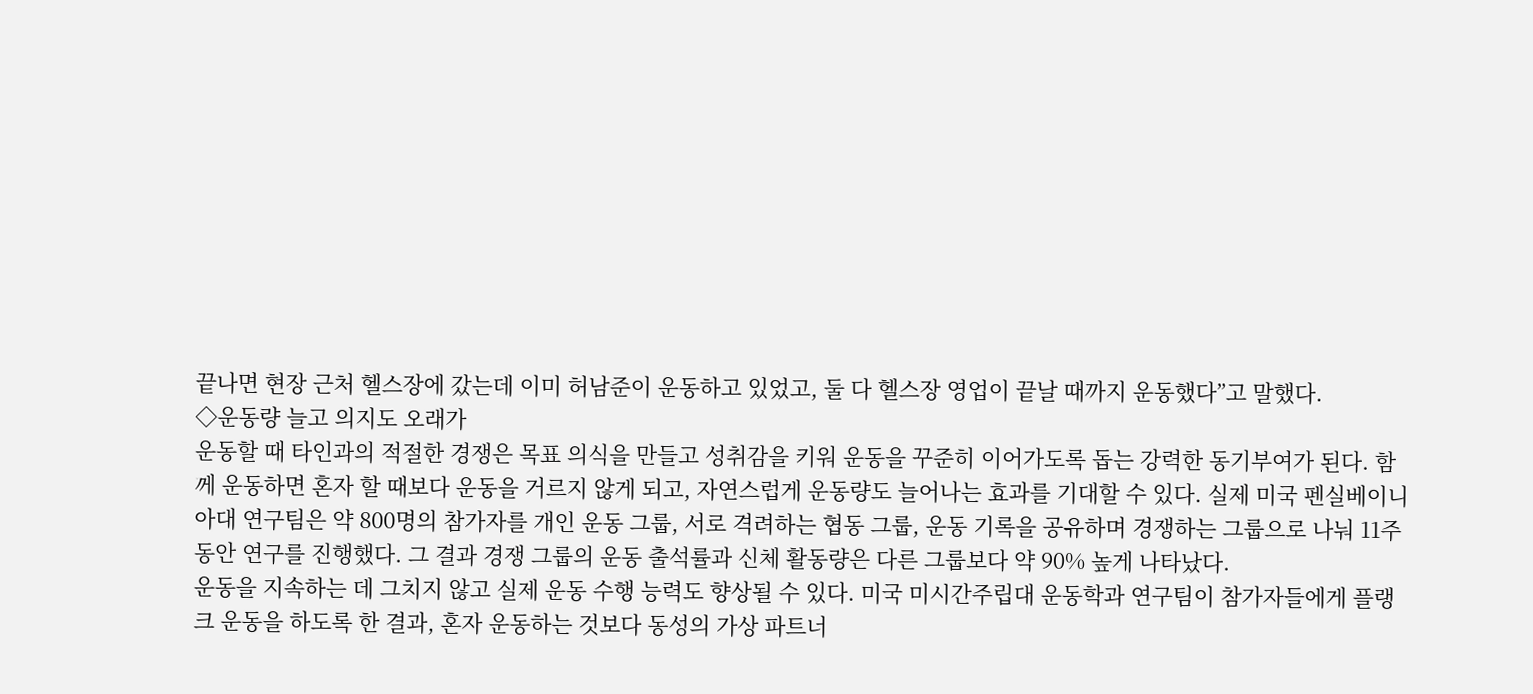끝나면 현장 근처 헬스장에 갔는데 이미 허남준이 운동하고 있었고, 둘 다 헬스장 영업이 끝날 때까지 운동했다”고 말했다.
◇운동량 늘고 의지도 오래가
운동할 때 타인과의 적절한 경쟁은 목표 의식을 만들고 성취감을 키워 운동을 꾸준히 이어가도록 돕는 강력한 동기부여가 된다. 함께 운동하면 혼자 할 때보다 운동을 거르지 않게 되고, 자연스럽게 운동량도 늘어나는 효과를 기대할 수 있다. 실제 미국 펜실베이니아대 연구팀은 약 800명의 참가자를 개인 운동 그룹, 서로 격려하는 협동 그룹, 운동 기록을 공유하며 경쟁하는 그룹으로 나눠 11주 동안 연구를 진행했다. 그 결과 경쟁 그룹의 운동 출석률과 신체 활동량은 다른 그룹보다 약 90% 높게 나타났다.
운동을 지속하는 데 그치지 않고 실제 운동 수행 능력도 향상될 수 있다. 미국 미시간주립대 운동학과 연구팀이 참가자들에게 플랭크 운동을 하도록 한 결과, 혼자 운동하는 것보다 동성의 가상 파트너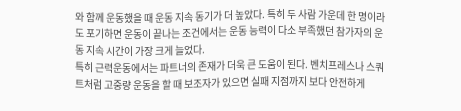와 함께 운동했을 때 운동 지속 동기가 더 높았다. 특히 두 사람 가운데 한 명이라도 포기하면 운동이 끝나는 조건에서는 운동 능력이 다소 부족했던 참가자의 운동 지속 시간이 가장 크게 늘었다.
특히 근력운동에서는 파트너의 존재가 더욱 큰 도움이 된다. 벤치프레스나 스쿼트처럼 고중량 운동을 할 때 보조자가 있으면 실패 지점까지 보다 안전하게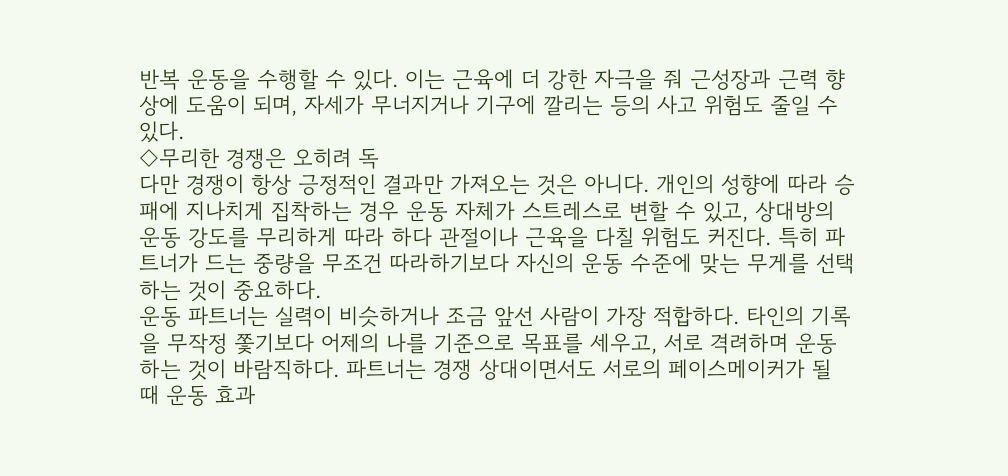반복 운동을 수행할 수 있다. 이는 근육에 더 강한 자극을 줘 근성장과 근력 향상에 도움이 되며, 자세가 무너지거나 기구에 깔리는 등의 사고 위험도 줄일 수 있다.
◇무리한 경쟁은 오히려 독
다만 경쟁이 항상 긍정적인 결과만 가져오는 것은 아니다. 개인의 성향에 따라 승패에 지나치게 집착하는 경우 운동 자체가 스트레스로 변할 수 있고, 상대방의 운동 강도를 무리하게 따라 하다 관절이나 근육을 다칠 위험도 커진다. 특히 파트너가 드는 중량을 무조건 따라하기보다 자신의 운동 수준에 맞는 무게를 선택하는 것이 중요하다.
운동 파트너는 실력이 비슷하거나 조금 앞선 사람이 가장 적합하다. 타인의 기록을 무작정 쫓기보다 어제의 나를 기준으로 목표를 세우고, 서로 격려하며 운동하는 것이 바람직하다. 파트너는 경쟁 상대이면서도 서로의 페이스메이커가 될 때 운동 효과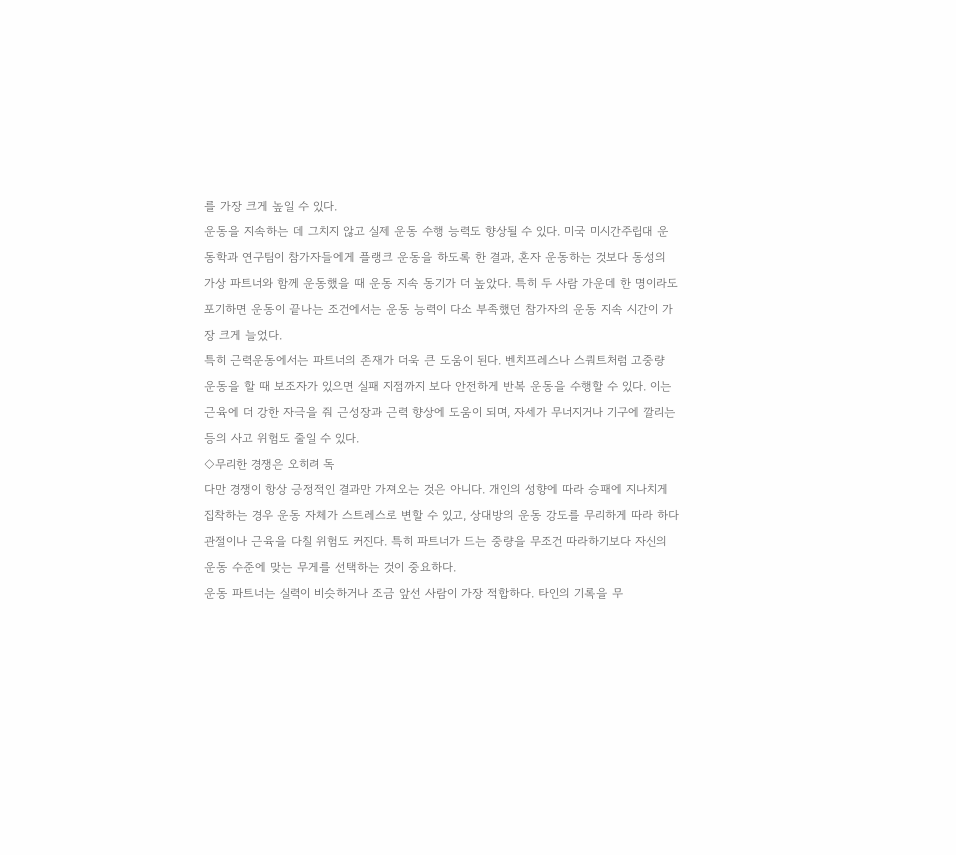를 가장 크게 높일 수 있다.
운동을 지속하는 데 그치지 않고 실제 운동 수행 능력도 향상될 수 있다. 미국 미시간주립대 운동학과 연구팀이 참가자들에게 플랭크 운동을 하도록 한 결과, 혼자 운동하는 것보다 동성의 가상 파트너와 함께 운동했을 때 운동 지속 동기가 더 높았다. 특히 두 사람 가운데 한 명이라도 포기하면 운동이 끝나는 조건에서는 운동 능력이 다소 부족했던 참가자의 운동 지속 시간이 가장 크게 늘었다.
특히 근력운동에서는 파트너의 존재가 더욱 큰 도움이 된다. 벤치프레스나 스쿼트처럼 고중량 운동을 할 때 보조자가 있으면 실패 지점까지 보다 안전하게 반복 운동을 수행할 수 있다. 이는 근육에 더 강한 자극을 줘 근성장과 근력 향상에 도움이 되며, 자세가 무너지거나 기구에 깔리는 등의 사고 위험도 줄일 수 있다.
◇무리한 경쟁은 오히려 독
다만 경쟁이 항상 긍정적인 결과만 가져오는 것은 아니다. 개인의 성향에 따라 승패에 지나치게 집착하는 경우 운동 자체가 스트레스로 변할 수 있고, 상대방의 운동 강도를 무리하게 따라 하다 관절이나 근육을 다칠 위험도 커진다. 특히 파트너가 드는 중량을 무조건 따라하기보다 자신의 운동 수준에 맞는 무게를 선택하는 것이 중요하다.
운동 파트너는 실력이 비슷하거나 조금 앞선 사람이 가장 적합하다. 타인의 기록을 무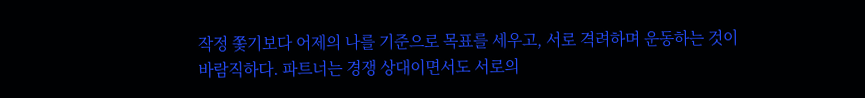작정 쫓기보다 어제의 나를 기준으로 목표를 세우고, 서로 격려하며 운동하는 것이 바람직하다. 파트너는 경쟁 상대이면서도 서로의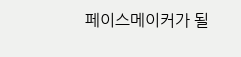페이스메이커가 될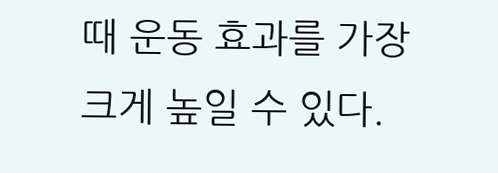때 운동 효과를 가장 크게 높일 수 있다.